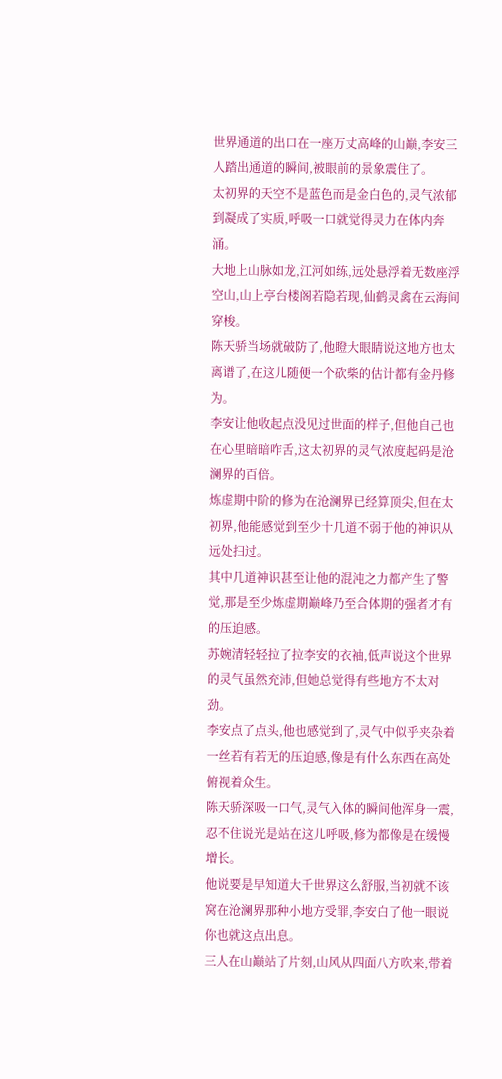世界通道的出口在一座万丈高峰的山巅,李安三人踏出通道的瞬间,被眼前的景象震住了。
太初界的天空不是蓝色而是金白色的,灵气浓郁到凝成了实质,呼吸一口就觉得灵力在体内奔涌。
大地上山脉如龙,江河如练,远处悬浮着无数座浮空山,山上亭台楼阁若隐若现,仙鹤灵禽在云海间穿梭。
陈天骄当场就破防了,他瞪大眼睛说这地方也太离谱了,在这儿随便一个砍柴的估计都有金丹修为。
李安让他收起点没见过世面的样子,但他自己也在心里暗暗咋舌,这太初界的灵气浓度起码是沧澜界的百倍。
炼虚期中阶的修为在沧澜界已经算顶尖,但在太初界,他能感觉到至少十几道不弱于他的神识从远处扫过。
其中几道神识甚至让他的混沌之力都产生了警觉,那是至少炼虚期巅峰乃至合体期的强者才有的压迫感。
苏婉清轻轻拉了拉李安的衣袖,低声说这个世界的灵气虽然充沛,但她总觉得有些地方不太对劲。
李安点了点头,他也感觉到了,灵气中似乎夹杂着一丝若有若无的压迫感,像是有什么东西在高处俯视着众生。
陈天骄深吸一口气,灵气入体的瞬间他浑身一震,忍不住说光是站在这儿呼吸,修为都像是在缓慢增长。
他说要是早知道大千世界这么舒服,当初就不该窝在沧澜界那种小地方受罪,李安白了他一眼说你也就这点出息。
三人在山巅站了片刻,山风从四面八方吹来,带着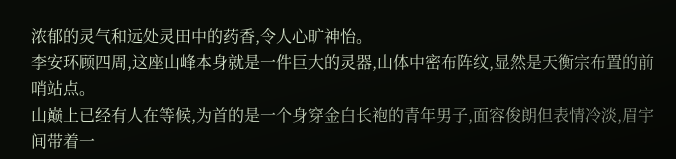浓郁的灵气和远处灵田中的药香,令人心旷神怡。
李安环顾四周,这座山峰本身就是一件巨大的灵器,山体中密布阵纹,显然是天衡宗布置的前哨站点。
山巅上已经有人在等候,为首的是一个身穿金白长袍的青年男子,面容俊朗但表情冷淡,眉宇间带着一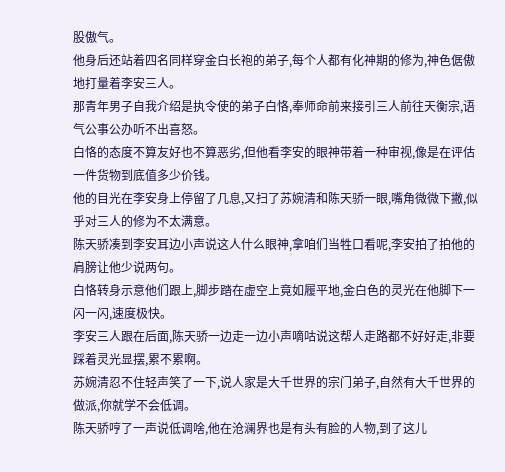股傲气。
他身后还站着四名同样穿金白长袍的弟子,每个人都有化神期的修为,神色倨傲地打量着李安三人。
那青年男子自我介绍是执令使的弟子白恪,奉师命前来接引三人前往天衡宗,语气公事公办听不出喜怒。
白恪的态度不算友好也不算恶劣,但他看李安的眼神带着一种审视,像是在评估一件货物到底值多少价钱。
他的目光在李安身上停留了几息,又扫了苏婉清和陈天骄一眼,嘴角微微下撇,似乎对三人的修为不太满意。
陈天骄凑到李安耳边小声说这人什么眼神,拿咱们当牲口看呢,李安拍了拍他的肩膀让他少说两句。
白恪转身示意他们跟上,脚步踏在虚空上竟如履平地,金白色的灵光在他脚下一闪一闪,速度极快。
李安三人跟在后面,陈天骄一边走一边小声嘀咕说这帮人走路都不好好走,非要踩着灵光显摆,累不累啊。
苏婉清忍不住轻声笑了一下,说人家是大千世界的宗门弟子,自然有大千世界的做派,你就学不会低调。
陈天骄哼了一声说低调啥,他在沧澜界也是有头有脸的人物,到了这儿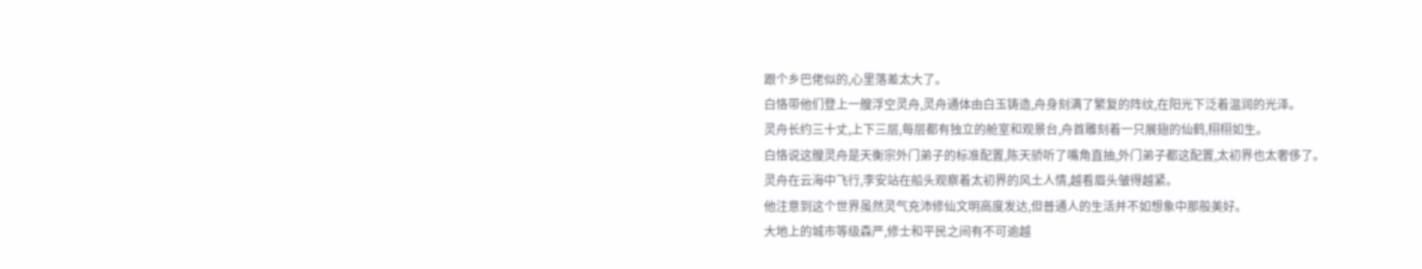跟个乡巴佬似的,心里落差太大了。
白恪带他们登上一艘浮空灵舟,灵舟通体由白玉铸造,舟身刻满了繁复的阵纹,在阳光下泛着温润的光泽。
灵舟长约三十丈,上下三层,每层都有独立的舱室和观景台,舟首雕刻着一只展翅的仙鹤,栩栩如生。
白恪说这艘灵舟是天衡宗外门弟子的标准配置,陈天骄听了嘴角直抽,外门弟子都这配置,太初界也太奢侈了。
灵舟在云海中飞行,李安站在船头观察着太初界的风土人情,越看眉头皱得越紧。
他注意到这个世界虽然灵气充沛修仙文明高度发达,但普通人的生活并不如想象中那般美好。
大地上的城市等级森严,修士和平民之间有不可逾越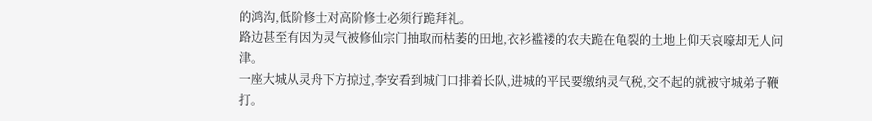的鸿沟,低阶修士对高阶修士必须行跪拜礼。
路边甚至有因为灵气被修仙宗门抽取而枯萎的田地,衣衫褴褛的农夫跪在龟裂的土地上仰天哀嚎却无人问津。
一座大城从灵舟下方掠过,李安看到城门口排着长队,进城的平民要缴纳灵气税,交不起的就被守城弟子鞭打。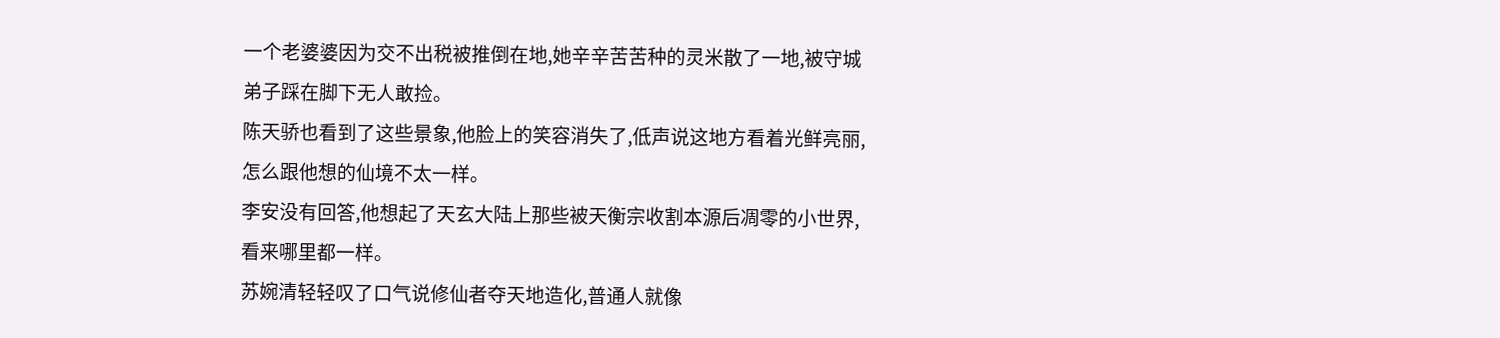一个老婆婆因为交不出税被推倒在地,她辛辛苦苦种的灵米散了一地,被守城弟子踩在脚下无人敢捡。
陈天骄也看到了这些景象,他脸上的笑容消失了,低声说这地方看着光鲜亮丽,怎么跟他想的仙境不太一样。
李安没有回答,他想起了天玄大陆上那些被天衡宗收割本源后凋零的小世界,看来哪里都一样。
苏婉清轻轻叹了口气说修仙者夺天地造化,普通人就像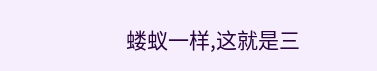蝼蚁一样,这就是三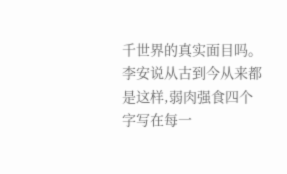千世界的真实面目吗。
李安说从古到今从来都是这样,弱肉强食四个字写在每一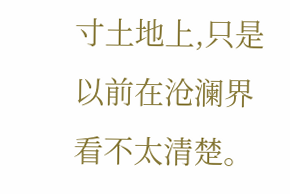寸土地上,只是以前在沧澜界看不太清楚。